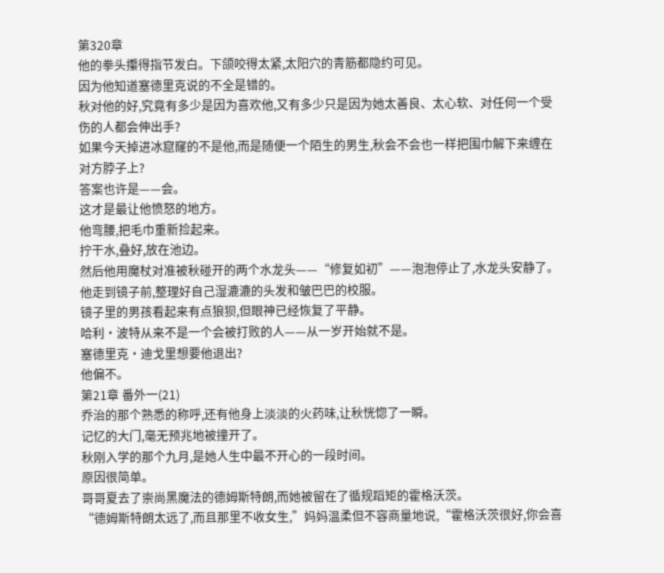第320章
他的拳头攥得指节发白。下颌咬得太紧,太阳穴的青筋都隐约可见。
因为他知道塞德里克说的不全是错的。
秋对他的好,究竟有多少是因为喜欢他,又有多少只是因为她太善良、太心软、对任何一个受伤的人都会伸出手?
如果今天掉进冰窟窿的不是他,而是随便一个陌生的男生,秋会不会也一样把围巾解下来缠在对方脖子上?
答案也许是——会。
这才是最让他愤怒的地方。
他弯腰,把毛巾重新捡起来。
拧干水,叠好,放在池边。
然后他用魔杖对准被秋碰开的两个水龙头——“修复如初”——泡泡停止了,水龙头安静了。
他走到镜子前,整理好自己湿漉漉的头发和皱巴巴的校服。
镜子里的男孩看起来有点狼狈,但眼神已经恢复了平静。
哈利·波特从来不是一个会被打败的人——从一岁开始就不是。
塞德里克·迪戈里想要他退出?
他偏不。
第21章 番外一(21)
乔治的那个熟悉的称呼,还有他身上淡淡的火药味,让秋恍惚了一瞬。
记忆的大门,毫无预兆地被撞开了。
秋刚入学的那个九月,是她人生中最不开心的一段时间。
原因很简单。
哥哥夏去了崇尚黑魔法的德姆斯特朗,而她被留在了循规蹈矩的霍格沃茨。
“德姆斯特朗太远了,而且那里不收女生,”妈妈温柔但不容商量地说,“霍格沃茨很好,你会喜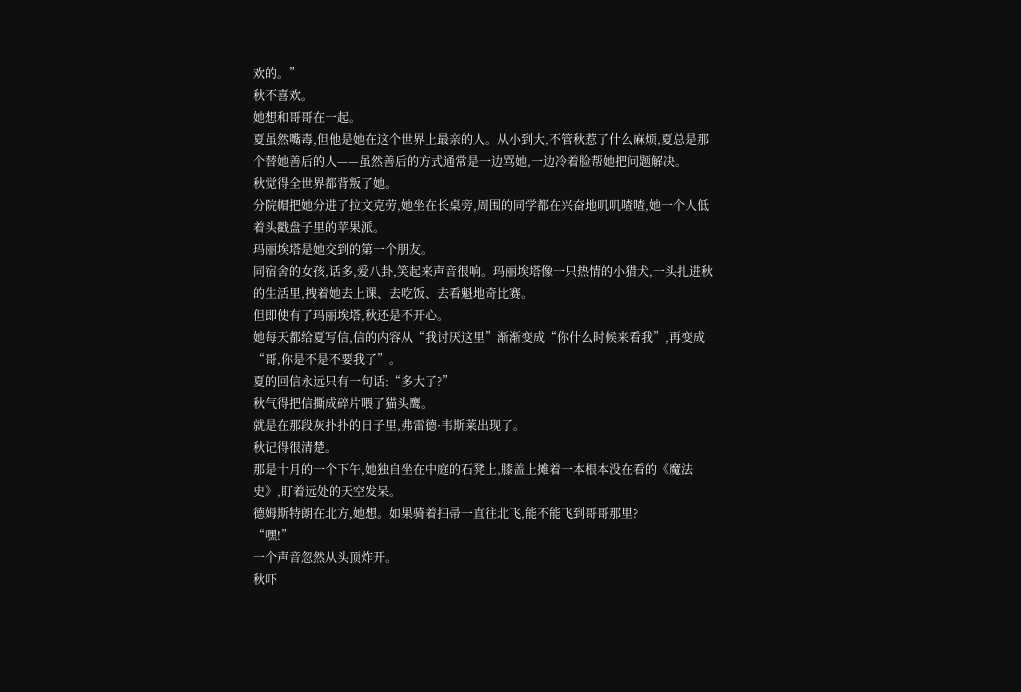欢的。”
秋不喜欢。
她想和哥哥在一起。
夏虽然嘴毒,但他是她在这个世界上最亲的人。从小到大,不管秋惹了什么麻烦,夏总是那个替她善后的人——虽然善后的方式通常是一边骂她,一边冷着脸帮她把问题解决。
秋觉得全世界都背叛了她。
分院帽把她分进了拉文克劳,她坐在长桌旁,周围的同学都在兴奋地叽叽喳喳,她一个人低着头戳盘子里的苹果派。
玛丽埃塔是她交到的第一个朋友。
同宿舍的女孩,话多,爱八卦,笑起来声音很响。玛丽埃塔像一只热情的小猎犬,一头扎进秋的生活里,拽着她去上课、去吃饭、去看魁地奇比赛。
但即使有了玛丽埃塔,秋还是不开心。
她每天都给夏写信,信的内容从“我讨厌这里”渐渐变成“你什么时候来看我”,再变成“哥,你是不是不要我了”。
夏的回信永远只有一句话:“多大了?”
秋气得把信撕成碎片喂了猫头鹰。
就是在那段灰扑扑的日子里,弗雷德·韦斯莱出现了。
秋记得很清楚。
那是十月的一个下午,她独自坐在中庭的石凳上,膝盖上摊着一本根本没在看的《魔法史》,盯着远处的天空发呆。
德姆斯特朗在北方,她想。如果骑着扫帚一直往北飞,能不能飞到哥哥那里?
“嘿!”
一个声音忽然从头顶炸开。
秋吓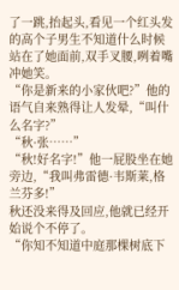了一跳,抬起头,看见一个红头发的高个子男生不知道什么时候站在了她面前,双手叉腰,咧着嘴冲她笑。
“你是新来的小家伙吧?”他的语气自来熟得让人发晕,“叫什么名字?”
“秋·张……”
“秋!好名字!”他一屁股坐在她旁边,“我叫弗雷德·韦斯莱,格兰芬多!”
秋还没来得及回应,他就已经开始说个不停了。
“你知不知道中庭那棵树底下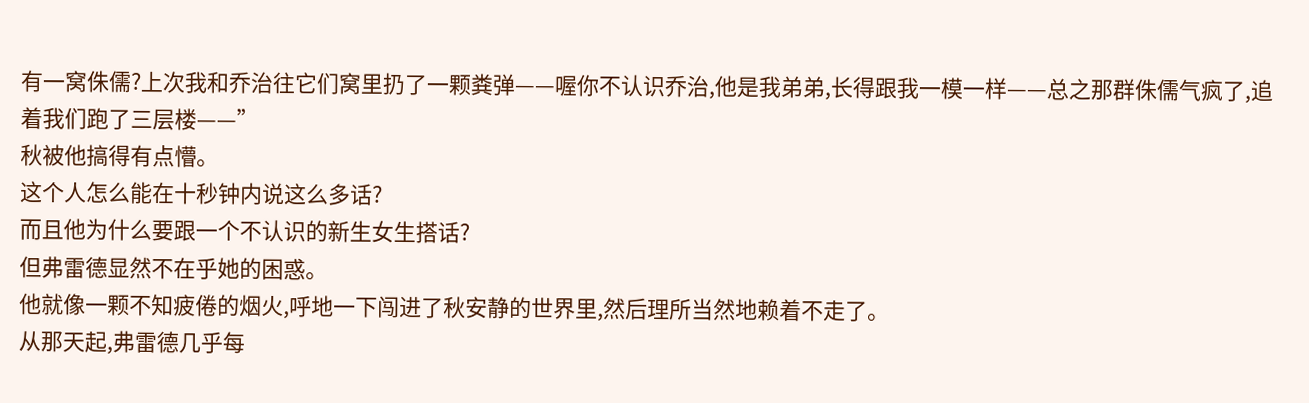有一窝侏儒?上次我和乔治往它们窝里扔了一颗粪弹——喔你不认识乔治,他是我弟弟,长得跟我一模一样——总之那群侏儒气疯了,追着我们跑了三层楼——”
秋被他搞得有点懵。
这个人怎么能在十秒钟内说这么多话?
而且他为什么要跟一个不认识的新生女生搭话?
但弗雷德显然不在乎她的困惑。
他就像一颗不知疲倦的烟火,呼地一下闯进了秋安静的世界里,然后理所当然地赖着不走了。
从那天起,弗雷德几乎每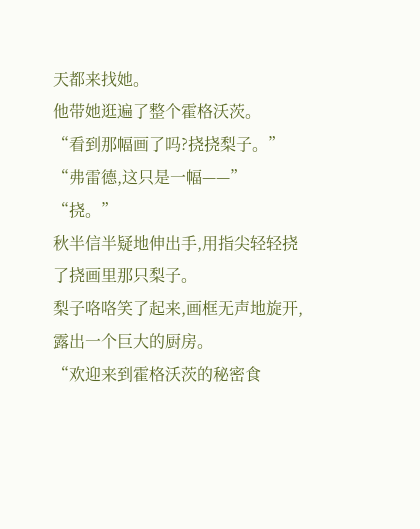天都来找她。
他带她逛遍了整个霍格沃茨。
“看到那幅画了吗?挠挠梨子。”
“弗雷德,这只是一幅——”
“挠。”
秋半信半疑地伸出手,用指尖轻轻挠了挠画里那只梨子。
梨子咯咯笑了起来,画框无声地旋开,露出一个巨大的厨房。
“欢迎来到霍格沃茨的秘密食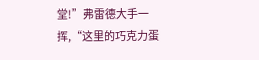堂!”弗雷德大手一挥,“这里的巧克力蛋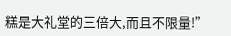糕是大礼堂的三倍大,而且不限量!”